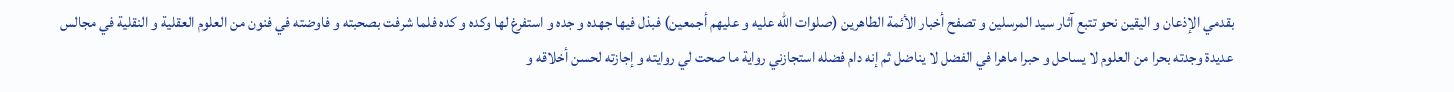بقدمي الإذعان و اليقين نحو تتبع آثار سيد المرسلين و تصفح أخبار الأئمة الطاهرين (صلوات الله عليه و عليهم أجمعين) فبذل فيها جهده و جده و استفرغ لها وكده و كده فلما شرفت بصحبته و فاوضته في فنون من العلوم العقلية و النقلية في مجالس عديدة وجدته بحرا من العلوم لا يساحل و حبرا ماهرا في الفضل لا يناضل ثم إنه دام فضله استجازني رواية ما صحت لي روايته و إجازته لحسن أخلاقه و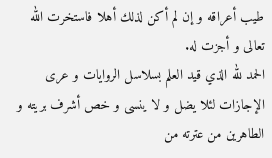طيب أعراقه و إن لم أكن لذلك أهلا فاستخرت الله تعالى و أجزت له.
الحمد لله الذي قيد العلم بسلاسل الروايات و عرى الإجازات لئلا يضل و لا ينسى و خص أشرف بريته و الطاهرين من عترته من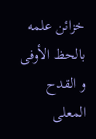خزائن علمه بالحظ الأوفى و القدح المعلى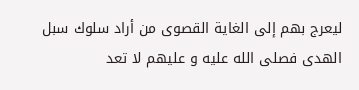ليعرج بهم إلى الغاية القصوى من أراد سلوك سبل الهدى فصلى الله عليه و عليهم لا تعد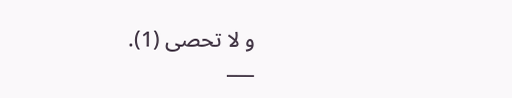و لا تحصى (1).
___